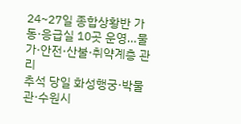24~27일 종합상황반 가동·응급실 10곳 운영…물가·안전·산불·취약계층 관리
추석 당일 화성행궁·박물관·수원시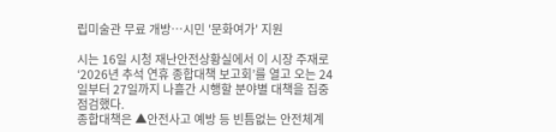립미술관 무료 개방…시민 '문화여가' 지원

시는 16일 시청 재난안전상황실에서 이 시장 주재로 ‘2026년 추석 연휴 종합대책 보고회’를 열고 오는 24일부터 27일까지 나흘간 시행할 분야별 대책을 집중 점검했다.
종합대책은 ▲안전사고 예방 등 빈틈없는 안전체계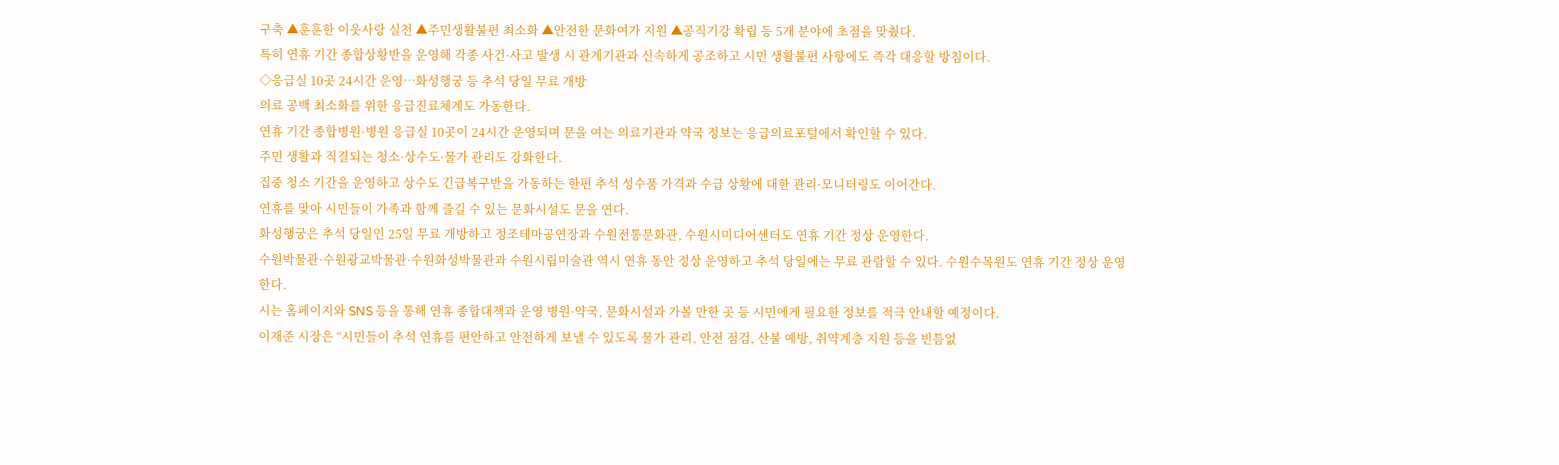구축 ▲훈훈한 이웃사랑 실천 ▲주민생활불편 최소화 ▲안전한 문화여가 지원 ▲공직기강 확립 등 5개 분야에 초점을 맞췄다.
특히 연휴 기간 종합상황반을 운영해 각종 사건·사고 발생 시 관계기관과 신속하게 공조하고 시민 생활불편 사항에도 즉각 대응할 방침이다.
◇응급실 10곳 24시간 운영…화성행궁 등 추석 당일 무료 개방
의료 공백 최소화를 위한 응급진료체계도 가동한다.
연휴 기간 종합병원·병원 응급실 10곳이 24시간 운영되며 문을 여는 의료기관과 약국 정보는 응급의료포털에서 확인할 수 있다.
주민 생활과 직결되는 청소·상수도·물가 관리도 강화한다.
집중 청소 기간을 운영하고 상수도 긴급복구반을 가동하는 한편 추석 성수품 가격과 수급 상황에 대한 관리·모니터링도 이어간다.
연휴를 맞아 시민들이 가족과 함께 즐길 수 있는 문화시설도 문을 연다.
화성행궁은 추석 당일인 25일 무료 개방하고 정조테마공연장과 수원전통문화관, 수원시미디어센터도 연휴 기간 정상 운영한다.
수원박물관·수원광교박물관·수원화성박물관과 수원시립미술관 역시 연휴 동안 정상 운영하고 추석 당일에는 무료 관람할 수 있다. 수원수목원도 연휴 기간 정상 운영한다.
시는 홈페이지와 SNS 등을 통해 연휴 종합대책과 운영 병원·약국, 문화시설과 가볼 만한 곳 등 시민에게 필요한 정보를 적극 안내할 예정이다.
이재준 시장은 “시민들이 추석 연휴를 편안하고 안전하게 보낼 수 있도록 물가 관리, 안전 점검, 산불 예방, 취약계층 지원 등을 빈틈없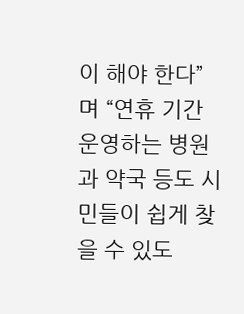이 해야 한다”며 “연휴 기간 운영하는 병원과 약국 등도 시민들이 쉽게 찾을 수 있도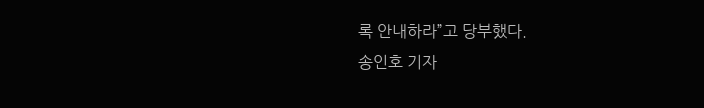록 안내하라”고 당부했다.
송인호 기자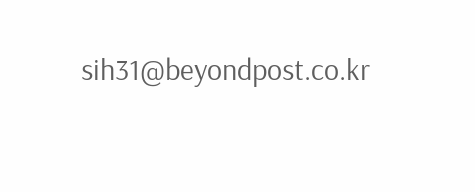sih31@beyondpost.co.kr